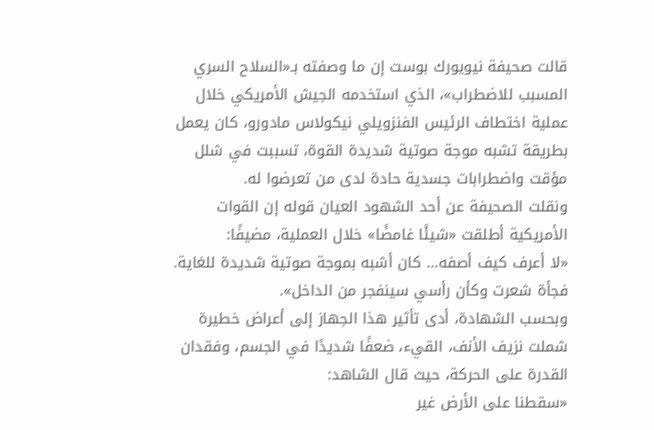قالت صحيفة نيويورك بوست إن ما وصفته بـ«السلاح السري المسبب للاضطراب»، الذي استخدمه الجيش الأمريكي خلال عملية اختطاف الرئيس الفنزويلي نيكولاس مادورو، كان يعمل بطريقة تشبه موجة صوتية شديدة القوة، تسببت في شلل مؤقت واضطرابات جسدية حادة لدى من تعرضوا له.
ونقلت الصحيفة عن أحد الشهود العيان قوله إن القوات الأمريكية أطلقت «شيئًا غامضًا» خلال العملية، مضيفًا:
«لا أعرف كيف أصفه… كان أشبه بموجة صوتية شديدة للغاية. فجأة شعرت وكأن رأسي سينفجر من الداخل».
وبحسب الشهادة، أدى تأثير هذا الجهاز إلى أعراض خطيرة شملت نزيف الأنف، القيء، ضعفًا شديدًا في الجسم، وفقدان القدرة على الحركة، حيث قال الشاهد:
«سقطنا على الأرض غير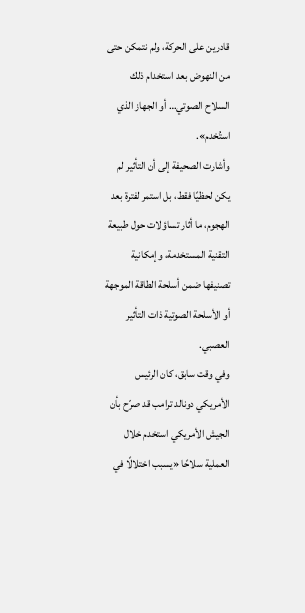قادرين على الحركة، ولم نتمكن حتى من النهوض بعد استخدام ذلك السلاح الصوتي… أو الجهاز الذي استُخدم».
وأشارت الصحيفة إلى أن التأثير لم يكن لحظيًا فقط، بل استمر لفترة بعد الهجوم، ما أثار تساؤلات حول طبيعة التقنية المستخدمة، وإمكانية تصنيفها ضمن أسلحة الطاقة الموجهة أو الأسلحة الصوتية ذات التأثير العصبي.
وفي وقت سابق، كان الرئيس الأمريكي دونالد ترامب قد صرّح بأن الجيش الأمريكي استخدم خلال العملية سلاحًا «يسبب اختلالًا في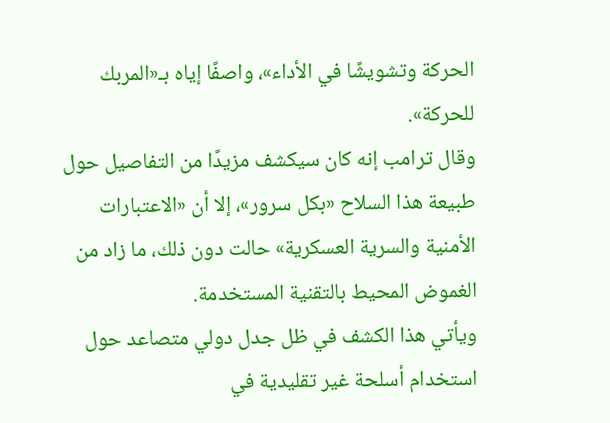الحركة وتشويشًا في الأداء»، واصفًا إياه بـ«المربك للحركة».
وقال ترامب إنه كان سيكشف مزيدًا من التفاصيل حول طبيعة هذا السلاح «بكل سرور»، إلا أن «الاعتبارات الأمنية والسرية العسكرية» حالت دون ذلك، ما زاد من الغموض المحيط بالتقنية المستخدمة.
ويأتي هذا الكشف في ظل جدل دولي متصاعد حول استخدام أسلحة غير تقليدية في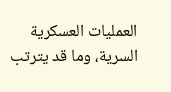العمليات العسكرية السرية، وما قد يترتب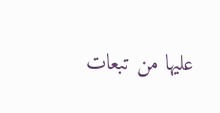عليها من تبعات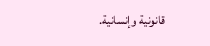قانونية وإنسانية.